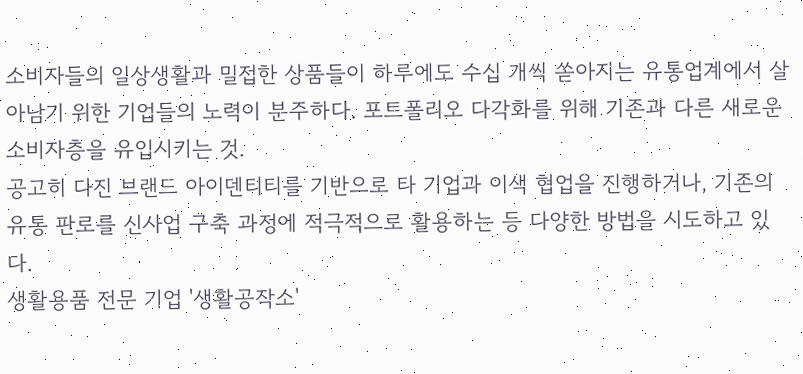소비자들의 일상생활과 밀접한 상품들이 하루에도 수십 개씩 쏟아지는 유통업계에서 살아남기 위한 기업들의 노력이 분주하다. 포트폴리오 다각화를 위해 기존과 다른 새로운 소비자층을 유입시키는 것.
공고히 다진 브랜드 아이덴티티를 기반으로 타 기업과 이색 협업을 진행하거나, 기존의 유통 판로를 신사업 구축 과정에 적극적으로 활용하는 등 다양한 방법을 시도하고 있다.
생활용품 전문 기업 '생활공작소'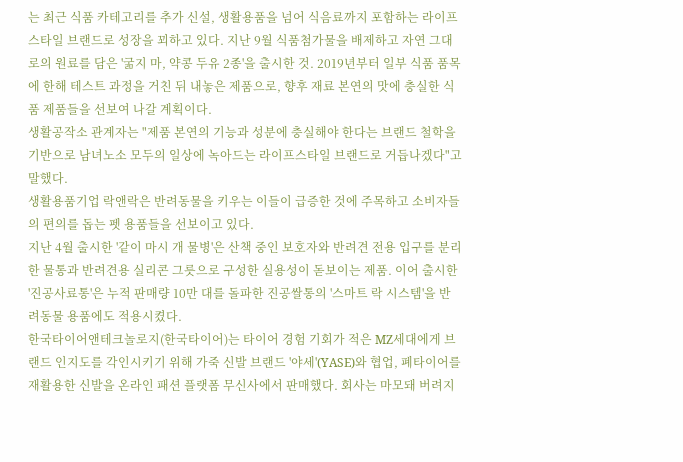는 최근 식품 카테고리를 추가 신설, 생활용품을 넘어 식음료까지 포함하는 라이프스타일 브랜드로 성장을 꾀하고 있다. 지난 9월 식품첨가물을 배제하고 자연 그대로의 원료를 담은 '굶지 마, 약콩 두유 2종'을 출시한 것. 2019년부터 일부 식품 품목에 한해 테스트 과정을 거친 뒤 내놓은 제품으로, 향후 재료 본연의 맛에 충실한 식품 제품들을 선보여 나갈 계획이다.
생활공작소 관계자는 "제품 본연의 기능과 성분에 충실해야 한다는 브랜드 철학을 기반으로 남녀노소 모두의 일상에 녹아드는 라이프스타일 브랜드로 거듭나겠다"고 말했다.
생활용품기업 락앤락은 반려동물을 키우는 이들이 급증한 것에 주목하고 소비자들의 편의를 돕는 펫 용품들을 선보이고 있다.
지난 4월 출시한 '같이 마시 개 물병'은 산책 중인 보호자와 반려견 전용 입구를 분리한 물통과 반려견용 실리콘 그릇으로 구성한 실용성이 돋보이는 제품. 이어 출시한 '진공사료통'은 누적 판매량 10만 대를 돌파한 진공쌀통의 '스마트 락 시스템'을 반려동물 용품에도 적용시켰다.
한국타이어앤테크놀로지(한국타이어)는 타이어 경험 기회가 적은 MZ세대에게 브랜드 인지도를 각인시키기 위해 가죽 신발 브랜드 '야세'(YASE)와 협업, 폐타이어를 재활용한 신발을 온라인 패션 플랫폼 무신사에서 판매했다. 회사는 마모돼 버려지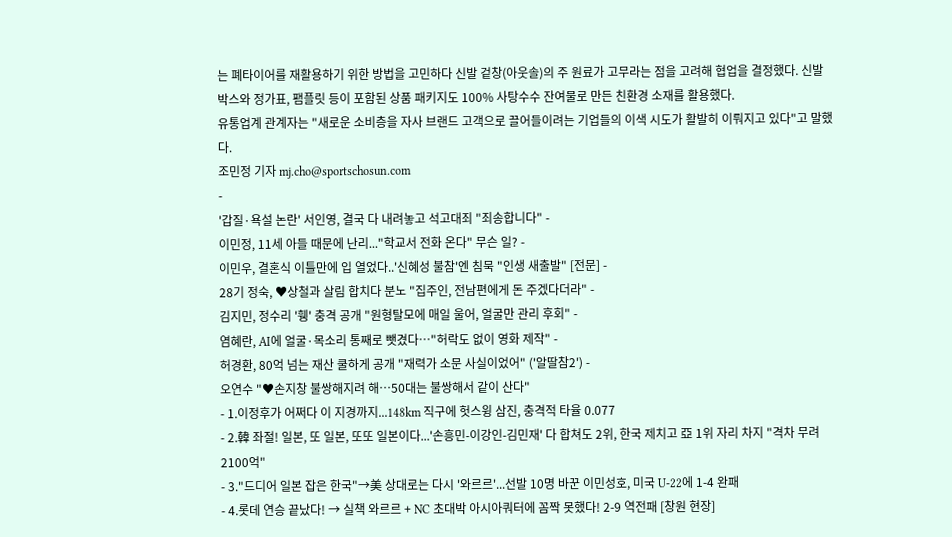는 폐타이어를 재활용하기 위한 방법을 고민하다 신발 겉창(아웃솔)의 주 원료가 고무라는 점을 고려해 협업을 결정했다. 신발 박스와 정가표, 팸플릿 등이 포함된 상품 패키지도 100% 사탕수수 잔여물로 만든 친환경 소재를 활용했다.
유통업계 관계자는 "새로운 소비층을 자사 브랜드 고객으로 끌어들이려는 기업들의 이색 시도가 활발히 이뤄지고 있다"고 말했다.
조민정 기자 mj.cho@sportschosun.com
-
'갑질·욕설 논란' 서인영, 결국 다 내려놓고 석고대죄 "죄송합니다" -
이민정, 11세 아들 때문에 난리..."학교서 전화 온다" 무슨 일? -
이민우, 결혼식 이틀만에 입 열었다..'신혜성 불참'엔 침묵 "인생 새출발" [전문] -
28기 정숙, ♥상철과 살림 합치다 분노 "집주인, 전남편에게 돈 주겠다더라" -
김지민, 정수리 '휑' 충격 공개 "원형탈모에 매일 울어, 얼굴만 관리 후회" -
염혜란, AI에 얼굴·목소리 통째로 뺏겼다…"허락도 없이 영화 제작" -
허경환, 80억 넘는 재산 쿨하게 공개 "재력가 소문 사실이었어" ('알딸참2') -
오연수 "♥손지창 불쌍해지려 해…50대는 불쌍해서 같이 산다"
- 1.이정후가 어쩌다 이 지경까지...148km 직구에 헛스윙 삼진, 충격적 타율 0.077
- 2.韓 좌절! 일본, 또 일본, 또또 일본이다...'손흥민-이강인-김민재' 다 합쳐도 2위, 한국 제치고 亞 1위 자리 차지 "격차 무려 2100억"
- 3."드디어 일본 잡은 한국"→美 상대로는 다시 '와르르'...선발 10명 바꾼 이민성호, 미국 U-22에 1-4 완패
- 4.롯데 연승 끝났다! → 실책 와르르 + NC 초대박 아시아쿼터에 꼼짝 못했다! 2-9 역전패 [창원 현장]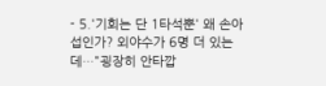- 5.'기회는 단 1타석뿐' 왜 손아섭인가? 외야수가 6명 더 있는데…"굉장히 안타깝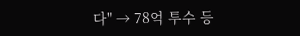다" → 78억 투수 등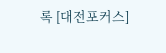록 [대전포커스]